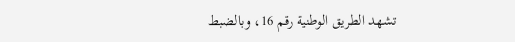تشهد الطريق الوطنية رقم 16، وبالضبط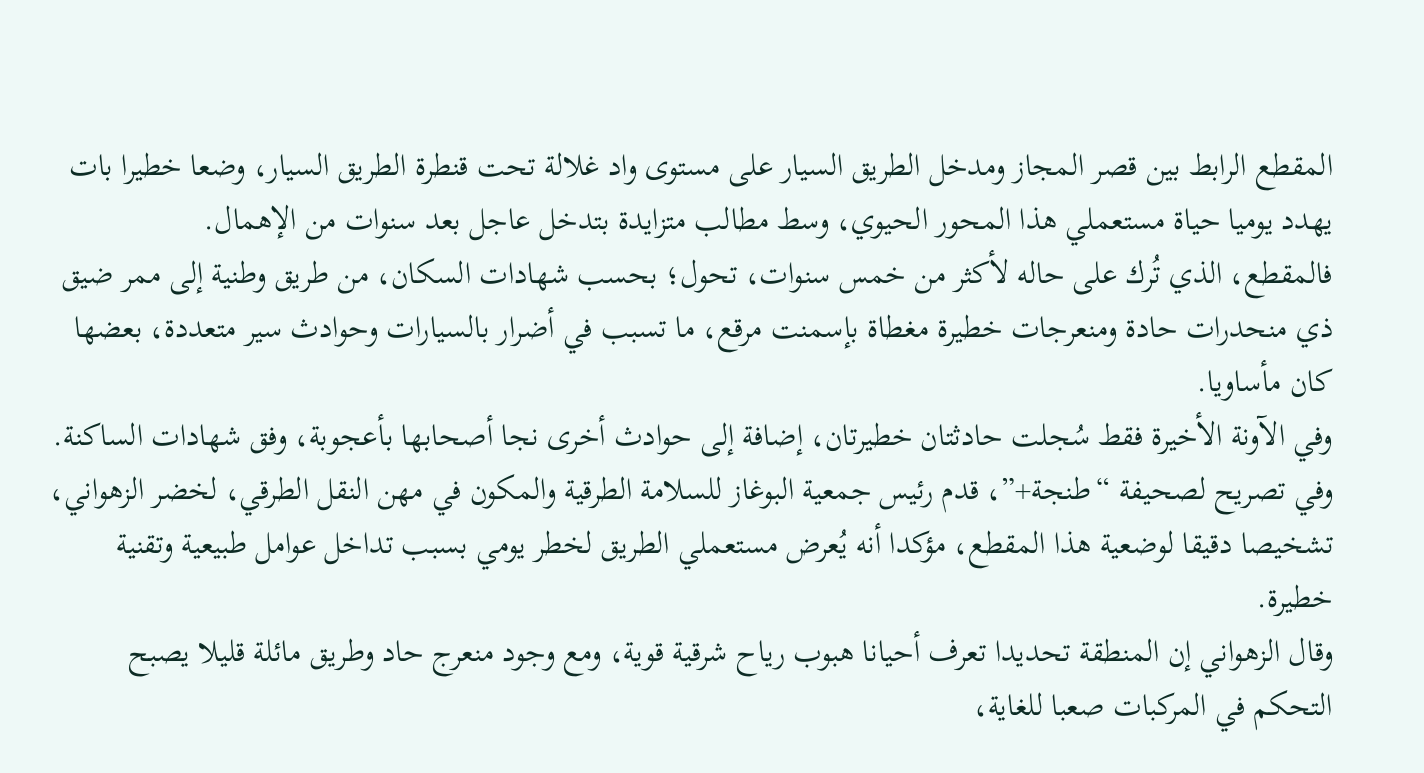المقطع الرابط بين قصر المجاز ومدخل الطريق السيار على مستوى واد غلالة تحت قنطرة الطريق السيار، وضعا خطيرا بات يهدد يوميا حياة مستعملي هذا المحور الحيوي، وسط مطالب متزايدة بتدخل عاجل بعد سنوات من الإهمال.
فالمقطع، الذي تُرك على حاله لأكثر من خمس سنوات، تحول؛ بحسب شهادات السكان، من طريق وطنية إلى ممر ضيق ذي منحدرات حادة ومنعرجات خطيرة مغطاة بإسمنت مرقع، ما تسبب في أضرار بالسيارات وحوادث سير متعددة، بعضها كان مأساويا.
وفي الآونة الأخيرة فقط سُجلت حادثتان خطيرتان، إضافة إلى حوادث أخرى نجا أصحابها بأعجوبة، وفق شهادات الساكنة.
وفي تصريح لصحيفة “طنجة+”، قدم رئيس جمعية البوغاز للسلامة الطرقية والمكون في مهن النقل الطرقي، لخضر الزهواني، تشخيصا دقيقا لوضعية هذا المقطع، مؤكدا أنه يُعرض مستعملي الطريق لخطر يومي بسبب تداخل عوامل طبيعية وتقنية خطيرة.
وقال الزهواني إن المنطقة تحديدا تعرف أحيانا هبوب رياح شرقية قوية، ومع وجود منعرج حاد وطريق مائلة قليلا يصبح التحكم في المركبات صعبا للغاية،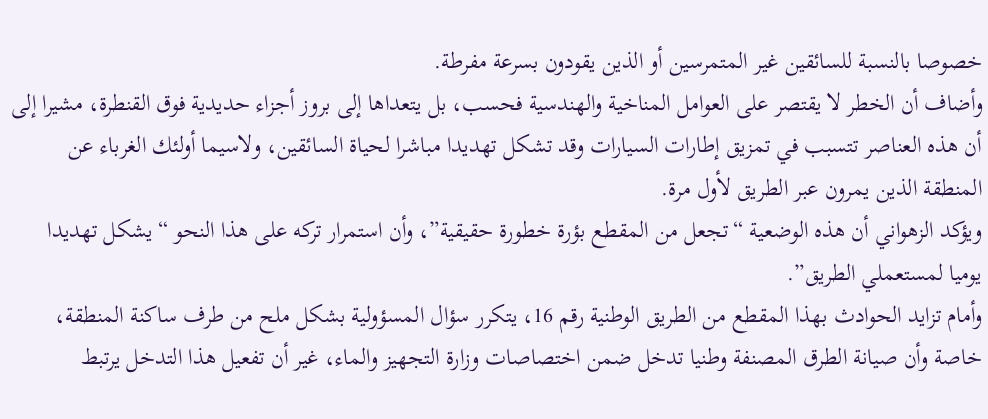خصوصا بالنسبة للسائقين غير المتمرسين أو الذين يقودون بسرعة مفرطة.
وأضاف أن الخطر لا يقتصر على العوامل المناخية والهندسية فحسب، بل يتعداها إلى بروز أجزاء حديدية فوق القنطرة، مشيرا إلى أن هذه العناصر تتسبب في تمزيق إطارات السيارات وقد تشكل تهديدا مباشرا لحياة السائقين، ولاسيما أولئك الغرباء عن المنطقة الذين يمرون عبر الطريق لأول مرة.
ويؤكد الزهواني أن هذه الوضعية “تجعل من المقطع بؤرة خطورة حقيقية”، وأن استمرار تركه على هذا النحو “يشكل تهديدا يوميا لمستعملي الطريق”.
وأمام تزايد الحوادث بهذا المقطع من الطريق الوطنية رقم 16، يتكرر سؤال المسؤولية بشكل ملح من طرف ساكنة المنطقة، خاصة وأن صيانة الطرق المصنفة وطنيا تدخل ضمن اختصاصات وزارة التجهيز والماء، غير أن تفعيل هذا التدخل يرتبط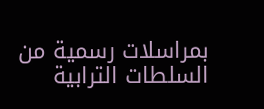بمراسلات رسمية من السلطات الترابية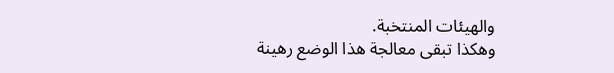والهيئات المنتخبة.
وهكذا تبقى معالجة هذا الوضع رهينة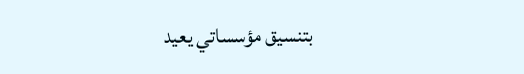بتنسيق مؤسساتي يعيد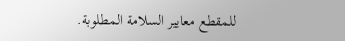للمقطع معايير السلامة المطلوبة.